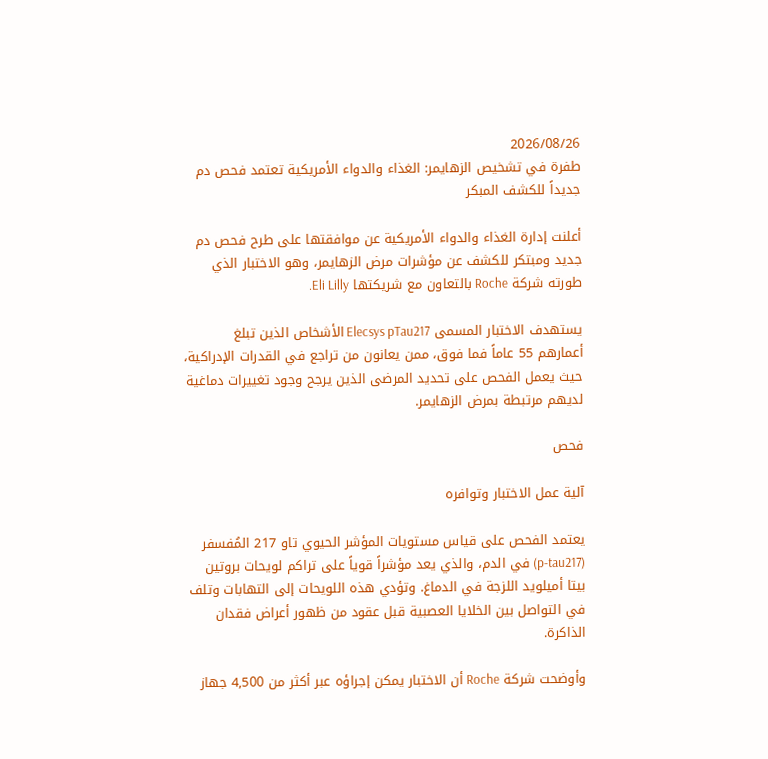2026/08/26
طفرة في تشخيص الزهايمر: الغذاء والدواء الأمريكية تعتمد فحص دم جديداً للكشف المبكر

أعلنت إدارة الغذاء والدواء الأمريكية عن موافقتها على طرح فحص دم جديد ومبتكر للكشف عن مؤشرات مرض الزهايمر، وهو الاختبار الذي طورته شركة Roche بالتعاون مع شريكتها Eli Lilly.

يستهدف الاختبار المسمى Elecsys pTau217 الأشخاص الذين تبلغ أعمارهم 55 عاماً فما فوق، ممن يعانون من تراجع في القدرات الإدراكية، حيث يعمل الفحص على تحديد المرضى الذين يرجح وجود تغييرات دماغية لديهم مرتبطة بمرض الزهايمر.

فحص

آلية عمل الاختبار وتوافره

يعتمد الفحص على قياس مستويات المؤشر الحيوي تاو 217 المُفسفر (p-tau217) في الدم، والذي يعد مؤشراً قوياً على تراكم لويحات بروتين بيتا أميلويد اللزجة في الدماغ. وتؤدي هذه اللويحات إلى التهابات وتلف في التواصل بين الخلايا العصبية قبل عقود من ظهور أعراض فقدان الذاكرة.

وأوضحت شركة Roche أن الاختبار يمكن إجراؤه عبر أكثر من 4,500 جهاز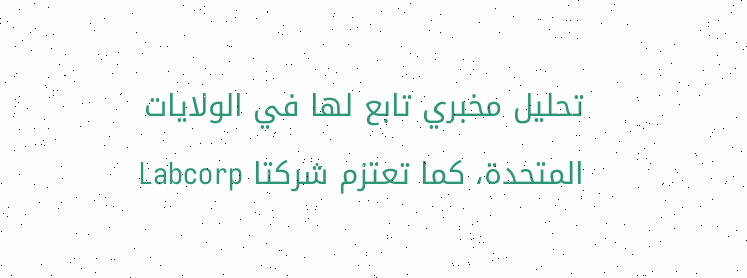تحليل مخبري تابع لها في الولايات المتحدة، كما تعتزم شركتا Labcorp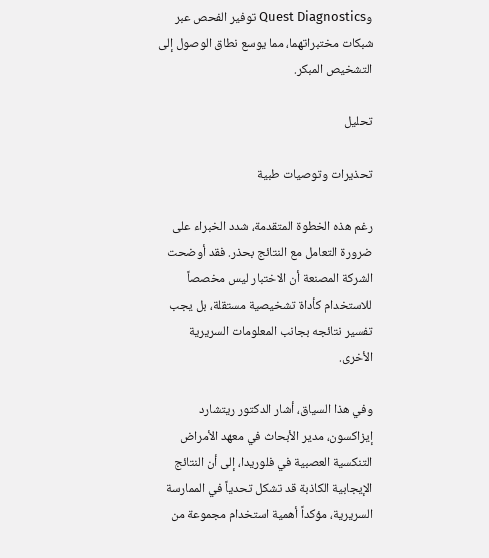وQuest Diagnostics توفير الفحص عبر شبكات مختبراتهما، مما يوسع نطاق الوصول إلى التشخيص المبكر.

تحليل

تحذيرات وتوصيات طبية

رغم هذه الخطوة المتقدمة، شدد الخبراء على ضرورة التعامل مع النتائج بحذر. فقد أوضحت الشركة المصنعة أن الاختبار ليس مخصصاً للاستخدام كأداة تشخيصية مستقلة، بل يجب تفسير نتائجه بجانب المعلومات السريرية الأخرى.

وفي هذا السياق، أشار الدكتور ريتشارد إيزاكسون، مدير الأبحاث في معهد الأمراض التنكسية العصبية في فلوريدا، إلى أن النتائج الإيجابية الكاذبة قد تشكل تحدياً في الممارسة السريرية، مؤكداً أهمية استخدام مجموعة من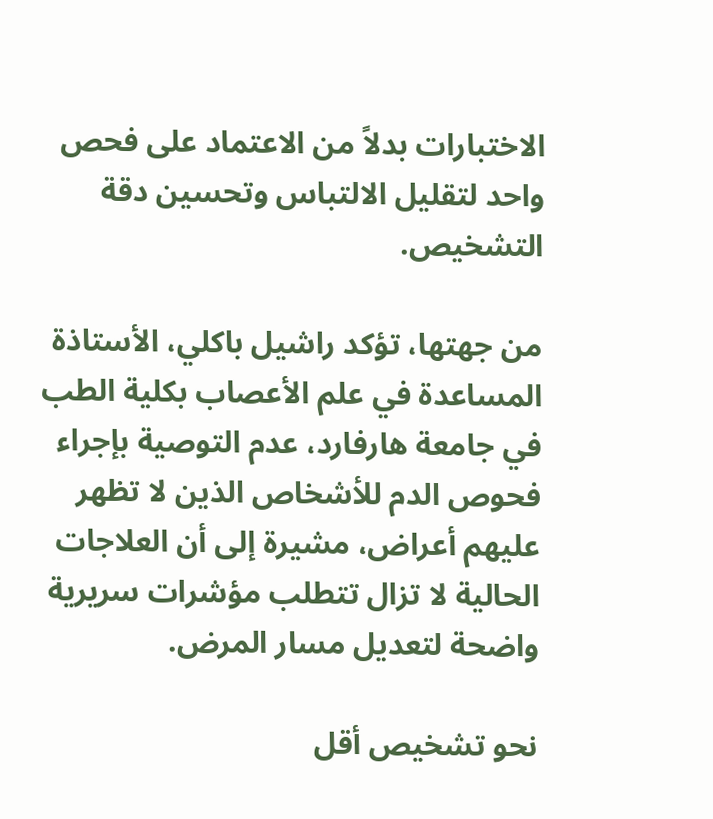الاختبارات بدلاً من الاعتماد على فحص واحد لتقليل الالتباس وتحسين دقة التشخيص.

من جهتها، تؤكد راشيل باكلي، الأستاذة المساعدة في علم الأعصاب بكلية الطب في جامعة هارفارد، عدم التوصية بإجراء فحوص الدم للأشخاص الذين لا تظهر عليهم أعراض، مشيرة إلى أن العلاجات الحالية لا تزال تتطلب مؤشرات سريرية واضحة لتعديل مسار المرض.

نحو تشخيص أقل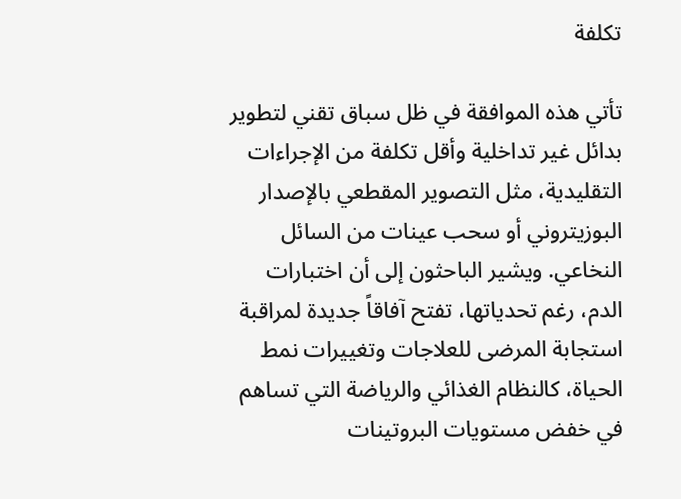تكلفة

تأتي هذه الموافقة في ظل سباق تقني لتطوير بدائل غير تداخلية وأقل تكلفة من الإجراءات التقليدية، مثل التصوير المقطعي بالإصدار البوزيتروني أو سحب عينات من السائل النخاعي. ويشير الباحثون إلى أن اختبارات الدم، رغم تحدياتها، تفتح آفاقاً جديدة لمراقبة استجابة المرضى للعلاجات وتغييرات نمط الحياة، كالنظام الغذائي والرياضة التي تساهم في خفض مستويات البروتينات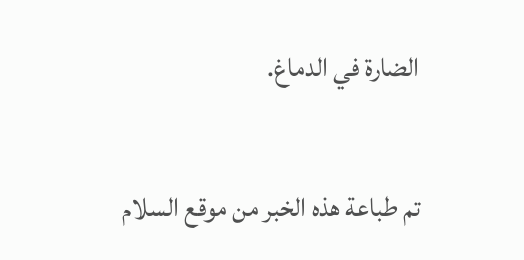الضارة في الدماغ.

تم طباعة هذه الخبر من موقع السلام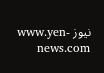نيوز www.yen-news.com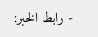- رابط الخبر: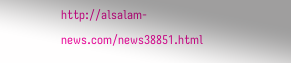http://alsalam-news.com/news38851.html